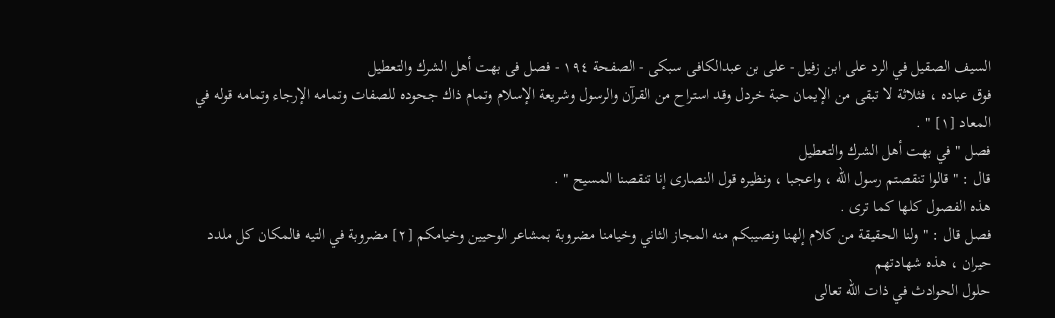السيف الصقيل في الرد على ابن زفيل - علی بن عبدالکافی سبکی - الصفحة ١٩٤ - فصل فى بهت أهل الشرك والتعطيل
فوق عباده ، فثلاثة لا تبقى من الإيمان حبة خردل وقد استراح من القرآن والرسول وشريعة الإسلام وتمام ذاك جحوده للصفات وتمامه الإرجاء وتمامه قوله في المعاد [١] " .
فصل " في بهت أهل الشرك والتعطيل
قال : " قالوا تنقصتم رسول الله ، واعجبا ، ونظيره قول النصارى إنا تنقصنا المسيح " .
هذه الفصول كلها كما ترى .
فصل قال : " ولنا الحقيقة من كلام إلهنا ونصيبكم منه المجاز الثاني وخيامنا مضروبة بمشاعر الوحيين وخيامكم [٢] مضروبة في التيه فالمكان كل ملدد حيران ، هذه شهادتهم
حلول الحوادث في ذات الله تعالى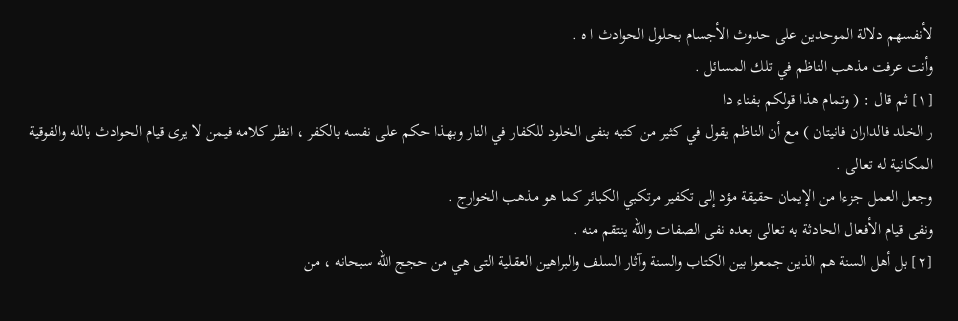لأنفسهم دلالة الموحدين على حدوث الأجسام بحلول الحوادث ا ه .
وأنت عرفت مذهب الناظم في تلك المسائل .
[١] ثم قال : ( وتمام هذا قولكم بفناء دا
ر الخلد فالداران فانيتان ) مع أن الناظم يقول في كثير من كتبه بنفى الخلود للكفار في النار وبهذا حكم على نفسه بالكفر ، انظر كلامه فيمن لا يرى قيام الحوادث بالله والفوقية المكانية له تعالى .
وجعل العمل جزءا من الإيمان حقيقة مؤد إلى تكفير مرتكبي الكبائر كما هو مذهب الخوارج .
ونفى قيام الأفعال الحادثة به تعالى بعده نفى الصفات والله ينتقم منه .
[٢] بل أهل السنة هم الذين جمعوا بين الكتاب والسنة وآثار السلف والبراهين العقلية التى هي من حجج الله سبحانه ، من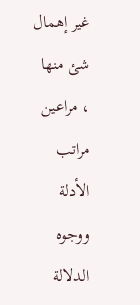غير إهمال شئ منها ، مراعين مراتب الأدلة ووجوه الدلالة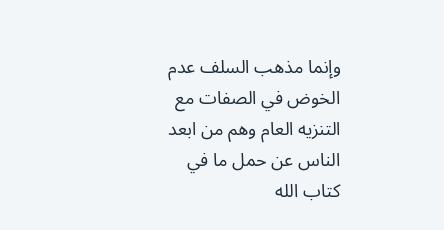وإنما مذهب السلف عدم الخوض في الصفات مع التنزيه العام وهم من ابعد الناس عن حمل ما في كتاب الله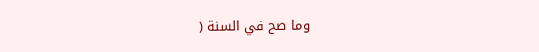وما صح في السنة (